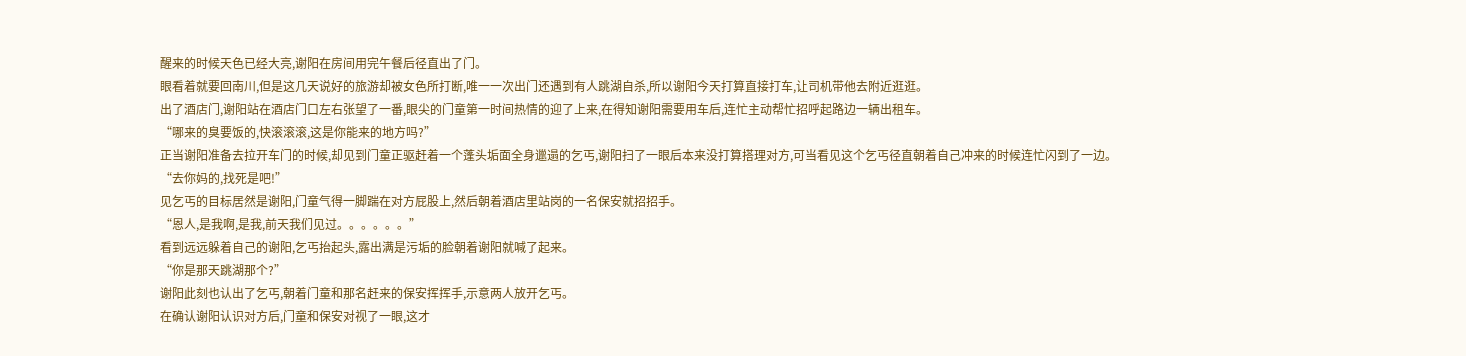醒来的时候天色已经大亮,谢阳在房间用完午餐后径直出了门。
眼看着就要回南川,但是这几天说好的旅游却被女色所打断,唯一一次出门还遇到有人跳湖自杀,所以谢阳今天打算直接打车,让司机带他去附近逛逛。
出了酒店门,谢阳站在酒店门口左右张望了一番,眼尖的门童第一时间热情的迎了上来,在得知谢阳需要用车后,连忙主动帮忙招呼起路边一辆出租车。
“哪来的臭要饭的,快滚滚滚,这是你能来的地方吗?”
正当谢阳准备去拉开车门的时候,却见到门童正驱赶着一个蓬头垢面全身邋遢的乞丐,谢阳扫了一眼后本来没打算搭理对方,可当看见这个乞丐径直朝着自己冲来的时候连忙闪到了一边。
“去你妈的,找死是吧!”
见乞丐的目标居然是谢阳,门童气得一脚踹在对方屁股上,然后朝着酒店里站岗的一名保安就招招手。
“恩人,是我啊,是我,前天我们见过。。。。。。”
看到远远躲着自己的谢阳,乞丐抬起头,露出满是污垢的脸朝着谢阳就喊了起来。
“你是那天跳湖那个?”
谢阳此刻也认出了乞丐,朝着门童和那名赶来的保安挥挥手,示意两人放开乞丐。
在确认谢阳认识对方后,门童和保安对视了一眼,这才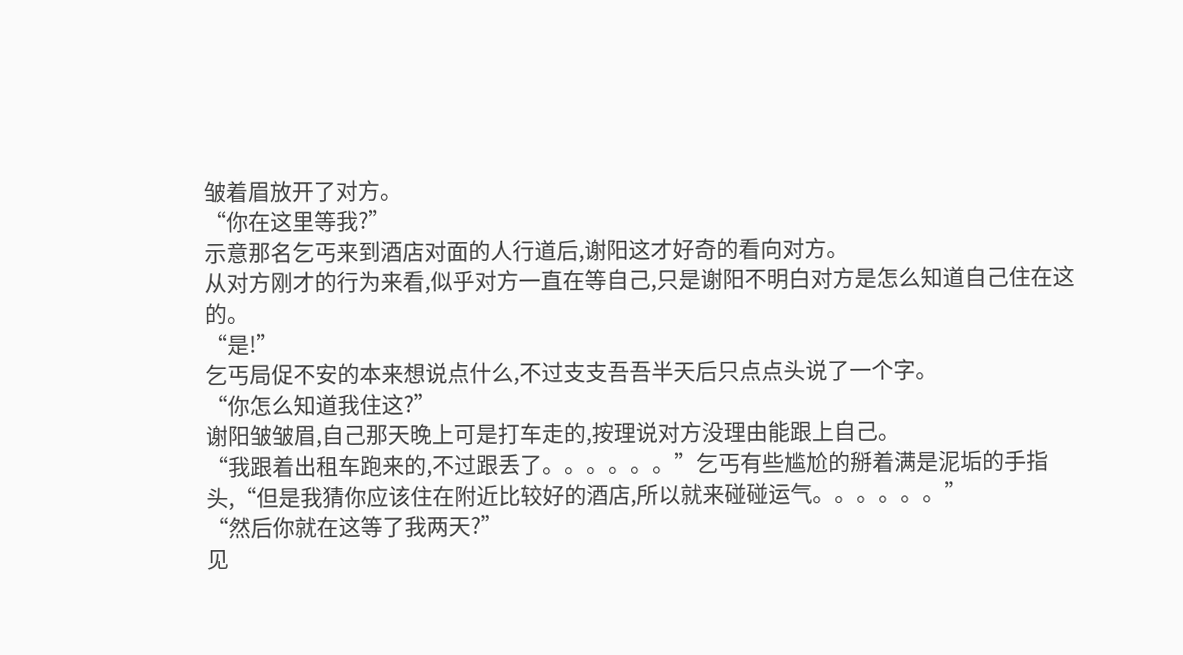皱着眉放开了对方。
“你在这里等我?”
示意那名乞丐来到酒店对面的人行道后,谢阳这才好奇的看向对方。
从对方刚才的行为来看,似乎对方一直在等自己,只是谢阳不明白对方是怎么知道自己住在这的。
“是!”
乞丐局促不安的本来想说点什么,不过支支吾吾半天后只点点头说了一个字。
“你怎么知道我住这?”
谢阳皱皱眉,自己那天晚上可是打车走的,按理说对方没理由能跟上自己。
“我跟着出租车跑来的,不过跟丢了。。。。。。”乞丐有些尴尬的掰着满是泥垢的手指头,“但是我猜你应该住在附近比较好的酒店,所以就来碰碰运气。。。。。。”
“然后你就在这等了我两天?”
见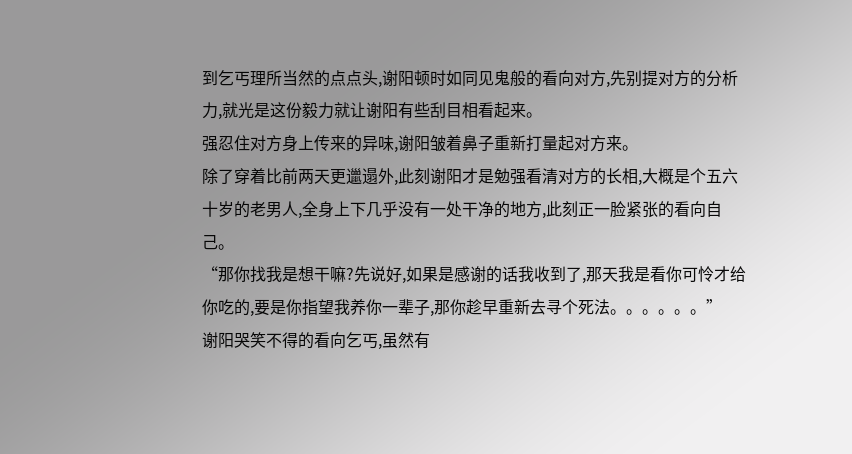到乞丐理所当然的点点头,谢阳顿时如同见鬼般的看向对方,先别提对方的分析力,就光是这份毅力就让谢阳有些刮目相看起来。
强忍住对方身上传来的异味,谢阳皱着鼻子重新打量起对方来。
除了穿着比前两天更邋遢外,此刻谢阳才是勉强看清对方的长相,大概是个五六十岁的老男人,全身上下几乎没有一处干净的地方,此刻正一脸紧张的看向自己。
“那你找我是想干嘛?先说好,如果是感谢的话我收到了,那天我是看你可怜才给你吃的,要是你指望我养你一辈子,那你趁早重新去寻个死法。。。。。。”
谢阳哭笑不得的看向乞丐,虽然有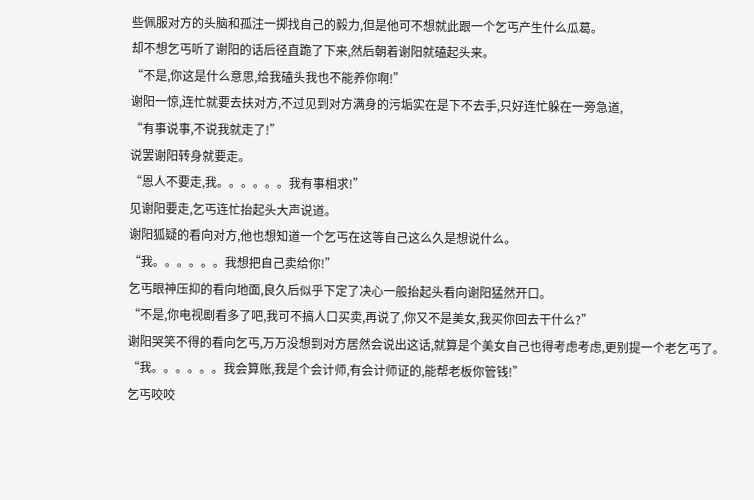些佩服对方的头脑和孤注一掷找自己的毅力,但是他可不想就此跟一个乞丐产生什么瓜葛。
却不想乞丐听了谢阳的话后径直跪了下来,然后朝着谢阳就磕起头来。
“不是,你这是什么意思,给我磕头我也不能养你啊!”
谢阳一惊,连忙就要去扶对方,不过见到对方满身的污垢实在是下不去手,只好连忙躲在一旁急道,
“有事说事,不说我就走了!”
说罢谢阳转身就要走。
“恩人不要走,我。。。。。。我有事相求!”
见谢阳要走,乞丐连忙抬起头大声说道。
谢阳狐疑的看向对方,他也想知道一个乞丐在这等自己这么久是想说什么。
“我。。。。。。我想把自己卖给你!”
乞丐眼神压抑的看向地面,良久后似乎下定了决心一般抬起头看向谢阳猛然开口。
“不是,你电视剧看多了吧,我可不搞人口买卖,再说了,你又不是美女,我买你回去干什么?”
谢阳哭笑不得的看向乞丐,万万没想到对方居然会说出这话,就算是个美女自己也得考虑考虑,更别提一个老乞丐了。
“我。。。。。。我会算账,我是个会计师,有会计师证的,能帮老板你管钱!”
乞丐咬咬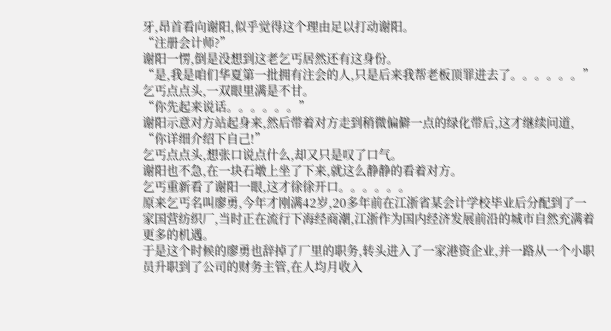牙,昂首看向谢阳,似乎觉得这个理由足以打动谢阳。
“注册会计师?”
谢阳一愣,倒是没想到这老乞丐居然还有这身份。
“是,我是咱们华夏第一批拥有注会的人,只是后来我帮老板顶罪进去了。。。。。。”
乞丐点点头,一双眼里满是不甘。
“你先起来说话。。。。。。”
谢阳示意对方站起身来,然后带着对方走到稍微偏僻一点的绿化带后,这才继续问道,
“你详细介绍下自己!”
乞丐点点头,想张口说点什么,却又只是叹了口气。
谢阳也不急,在一块石墩上坐了下来,就这么静静的看着对方。
乞丐重新看了谢阳一眼,这才徐徐开口。。。。。。
原来乞丐名叫廖勇,今年才刚满42岁,20多年前在江浙省某会计学校毕业后分配到了一家国营纺织厂,当时正在流行下海经商潮,江浙作为国内经济发展前沿的城市自然充满着更多的机遇。
于是这个时候的廖勇也辞掉了厂里的职务,转头进入了一家港资企业,并一路从一个小职员升职到了公司的财务主管,在人均月收入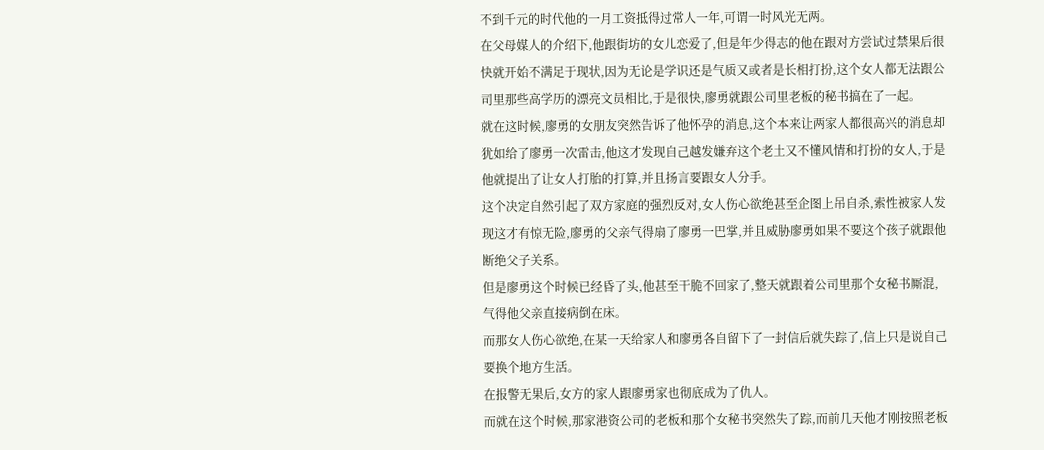不到千元的时代他的一月工资抵得过常人一年,可谓一时风光无两。
在父母媒人的介绍下,他跟街坊的女儿恋爱了,但是年少得志的他在跟对方尝试过禁果后很快就开始不满足于现状,因为无论是学识还是气质又或者是长相打扮,这个女人都无法跟公司里那些高学历的漂亮文员相比,于是很快,廖勇就跟公司里老板的秘书搞在了一起。
就在这时候,廖勇的女朋友突然告诉了他怀孕的消息,这个本来让两家人都很高兴的消息却犹如给了廖勇一次雷击,他这才发现自己越发嫌弃这个老土又不懂风情和打扮的女人,于是他就提出了让女人打胎的打算,并且扬言要跟女人分手。
这个决定自然引起了双方家庭的强烈反对,女人伤心欲绝甚至企图上吊自杀,索性被家人发现这才有惊无险,廖勇的父亲气得扇了廖勇一巴掌,并且威胁廖勇如果不要这个孩子就跟他断绝父子关系。
但是廖勇这个时候已经昏了头,他甚至干脆不回家了,整天就跟着公司里那个女秘书厮混,气得他父亲直接病倒在床。
而那女人伤心欲绝,在某一天给家人和廖勇各自留下了一封信后就失踪了,信上只是说自己要换个地方生活。
在报警无果后,女方的家人跟廖勇家也彻底成为了仇人。
而就在这个时候,那家港资公司的老板和那个女秘书突然失了踪,而前几天他才刚按照老板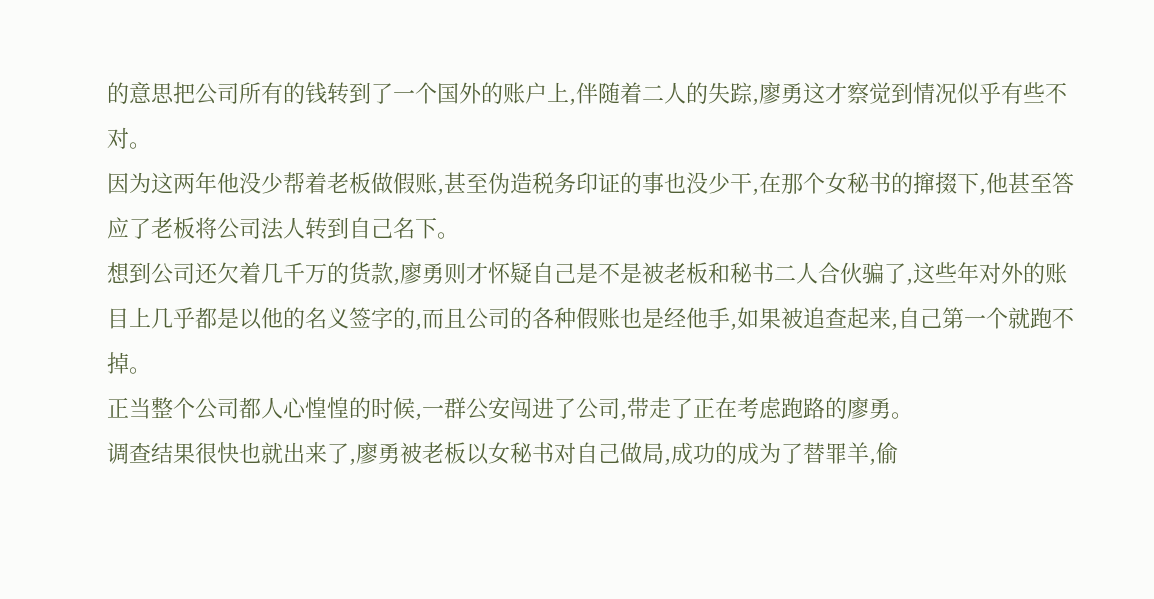的意思把公司所有的钱转到了一个国外的账户上,伴随着二人的失踪,廖勇这才察觉到情况似乎有些不对。
因为这两年他没少帮着老板做假账,甚至伪造税务印证的事也没少干,在那个女秘书的撺掇下,他甚至答应了老板将公司法人转到自己名下。
想到公司还欠着几千万的货款,廖勇则才怀疑自己是不是被老板和秘书二人合伙骗了,这些年对外的账目上几乎都是以他的名义签字的,而且公司的各种假账也是经他手,如果被追查起来,自己第一个就跑不掉。
正当整个公司都人心惶惶的时候,一群公安闯进了公司,带走了正在考虑跑路的廖勇。
调查结果很快也就出来了,廖勇被老板以女秘书对自己做局,成功的成为了替罪羊,偷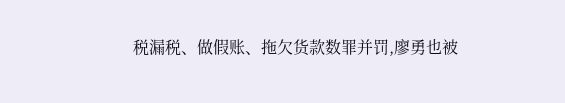税漏税、做假账、拖欠货款数罪并罚,廖勇也被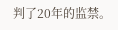判了20年的监禁。